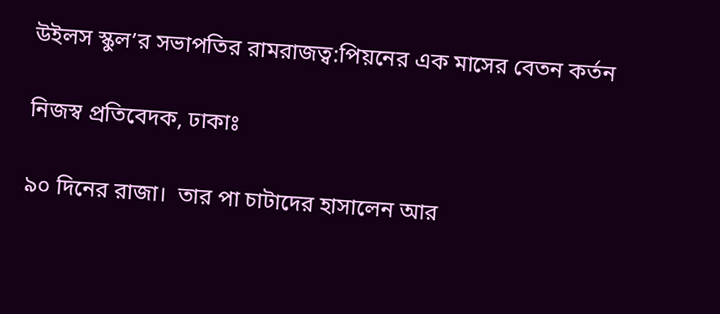উইলস স্কুল’র সভাপতির রামরাজত্ব:পিয়নের এক মাসের বেতন কর্তন

নিজস্ব প্রতিবেদক, ঢাকাঃ

৯০ দিনের রাজা।  তার পা চাটাদের হাসালেন আর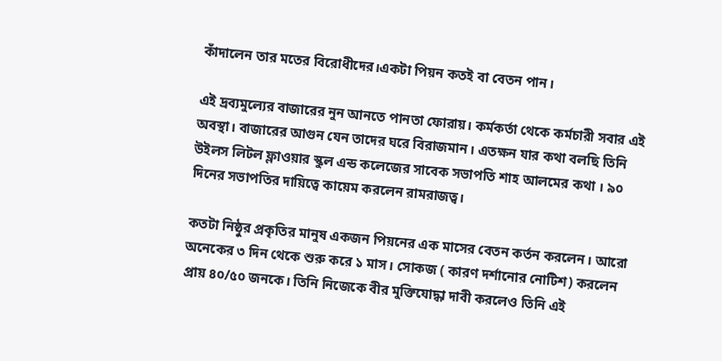কাঁদালেন তার মতের বিরোধীদের।একটা পিয়ন কতই বা বেতন পান।

এই দ্রব্যমুল্যের বাজারের নুন আনতে পানতা ফোরায়। কর্মকর্তা থেকে কর্মচারী সবার এই অবস্থা। বাজারের আগুন যেন তাদের ঘরে বিরাজমান। এতক্ষন যার কথা বলছি তিনি উইলস লিটল ফ্লাওয়ার স্কুল এন্ড কলেজের সাবেক সভাপতি শাহ আলমের কথা । ৯০ দিনের সভাপতির দায়িত্বে কায়েম করলেন রামরাজত্ব।

কতটা নিষ্ঠুর প্রকৃতির মানুষ একজন পিয়নের এক মাসের বেতন কর্তন করলেন। আরো অনেকের ৩ দিন থেকে শুরু করে ১ মাস। সোকজ ( কারণ দর্শানোর নোটিশ) করলেন প্রায় ৪০/৫০ জনকে। তিনি নিজেকে বীর মুক্তিযোদ্ধা দাবী করলেও তিনি এই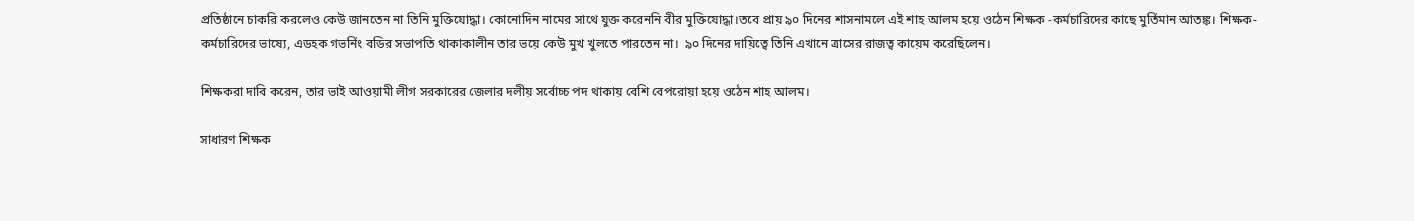প্রতিষ্ঠানে চাকরি করলেও কেউ জানতেন না তিনি মুক্তিযোদ্ধা। কোনোদিন নামের সাথে যুক্ত করেননি বীর মুক্তিযোদ্ধা।তবে প্রায় ৯০ দিনের শাসনামলে এই শাহ আলম হয়ে ওঠেন শিক্ষক -কর্মচারিদের কাছে মুর্তিমান আতঙ্ক। শিক্ষক-কর্মচারিদের ভাষ্যে, এডহক গভর্নিং বডির সভাপতি থাকাকালীন তার ভয়ে কেউ মুখ খুলতে পারতেন না।  ৯০ দিনের দায়িত্বে তিনি এখানে ত্রাসের রাজত্ব কায়েম করেছিলেন।

শিক্ষকরা দাবি করেন, তার ভাই আওয়ামী লীগ সরকারের জেলার দলীয় সর্বোচ্চ পদ থাকায় বেশি বেপরোয়া হয়ে ওঠেন শাহ আলম।

সাধারণ শিক্ষক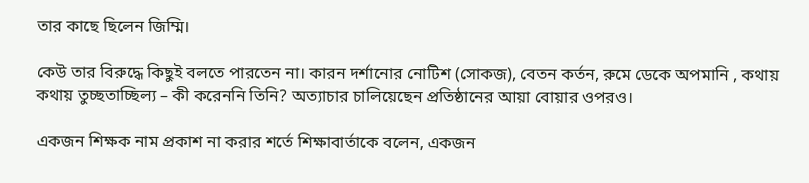তার কাছে ছিলেন জিম্মি।

কেউ তার বিরুদ্ধে কিছুই বলতে পারতেন না। কারন দর্শানোর নোটিশ (সোকজ), বেতন কর্তন, রুমে ডেকে অপমানি , কথায় কথায় তুচ্ছতাচ্ছিল্য – কী করেননি তিনি? অত্যাচার চালিয়েছেন প্রতিষ্ঠানের আয়া বোয়ার ওপরও।

একজন শিক্ষক নাম প্রকাশ না করার শর্তে শিক্ষাবার্তাকে বলেন, একজন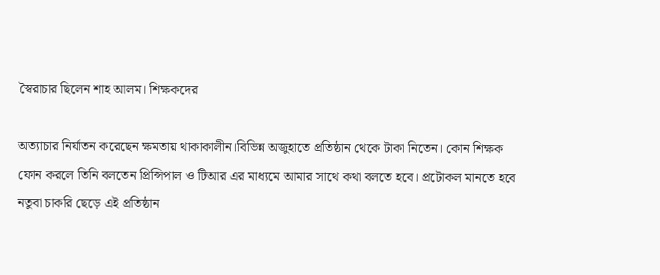স্বৈরাচার ছিলেন শাহ আলম। শিক্ষকদের

অত্যাচার নির্যাতন করেছেন ক্ষমতায় থাকাকালীন।বিভিন্ন অজুহাতে প্রতিষ্ঠান থেকে টাকা নিতেন। কোন শিক্ষক ফোন করলে তিনি বলতেন প্রিন্সিপাল ও টিআর এর মাধ্যমে আমার সাথে কথা বলতে হবে। প্রটোকল মানতে হবে নতুবা চাকরি ছেড়ে এই প্রতিষ্ঠান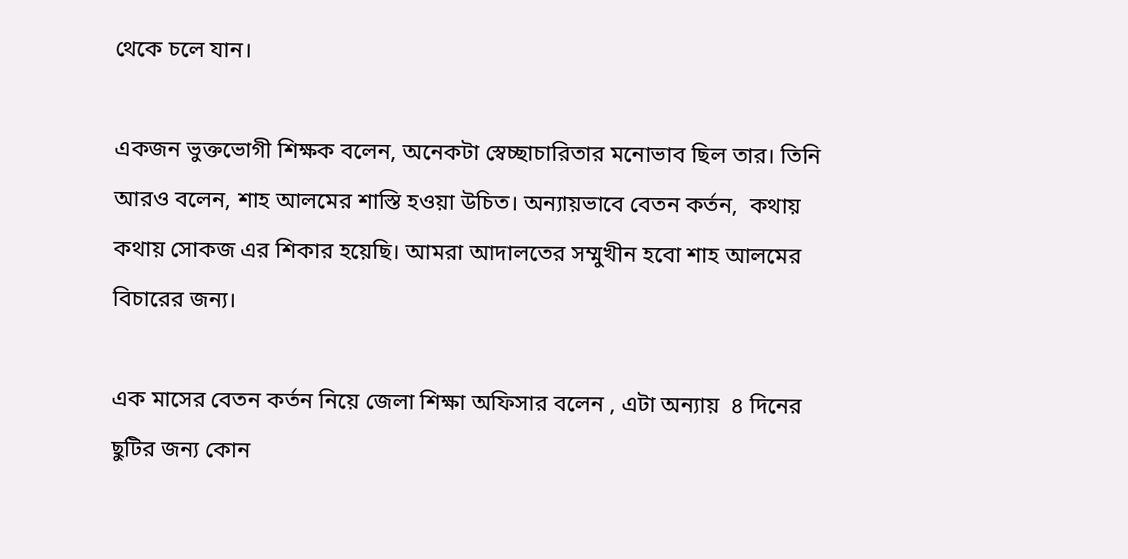থেকে চলে যান।

একজন ভুক্তভোগী শিক্ষক বলেন, অনেকটা স্বেচ্ছাচারিতার মনোভাব ছিল তার। তিনি আরও বলেন, শাহ আলমের শাস্তি হওয়া উচিত। অন্যায়ভাবে বেতন কর্তন,  কথায় কথায় সোকজ এর শিকার হয়েছি। আমরা আদালতের সম্মুখীন হবো শাহ আলমের বিচারের জন্য।

এক মাসের বেতন কর্তন নিয়ে জেলা শিক্ষা অফিসার বলেন , এটা অন্যায়  ৪ দিনের ছুটির জন্য কোন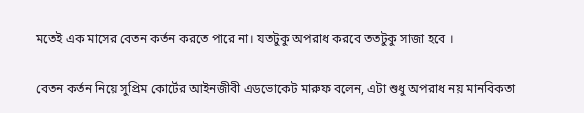মতেই এক মাসের বেতন কর্তন করতে পারে না। যতটুকু অপরাধ করবে ততটুকু সাজা হবে ।

বেতন কর্তন নিয়ে সুপ্রিম কোর্টের আইনজীবী এডভোকেট মারুফ বলেন, এটা শুধু অপরাধ নয় মানবিকতা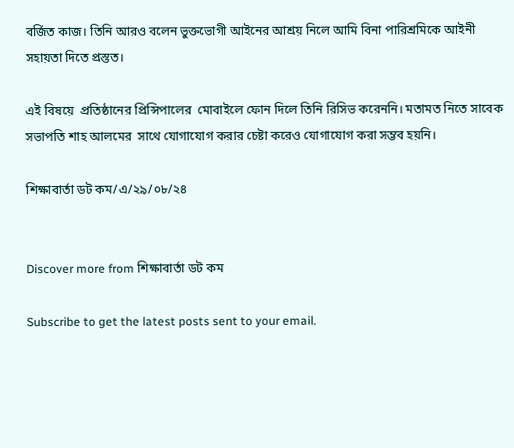বর্জিত কাজ। তিনি আরও বলেন ভুক্তভোগী আইনের আশ্রয় নিলে আমি বিনা পারিশ্রমিকে আইনী সহায়তা দিতে প্রস্তত।

এই বিষয়ে  প্রতিষ্ঠানের প্রিন্সিপালের  মোবাইলে ফোন দিলে তিনি রিসিভ করেননি। মতামত নিতে সাবেক সভাপতি শাহ আলমের  সাথে যোগাযোগ করার চেষ্টা করেও যোগাযোগ করা সম্ভব হয়নি।

শিক্ষাবার্তা ডট কম/এ/২৯/০৮/২৪


Discover more from শিক্ষাবার্তা ডট কম

Subscribe to get the latest posts sent to your email.